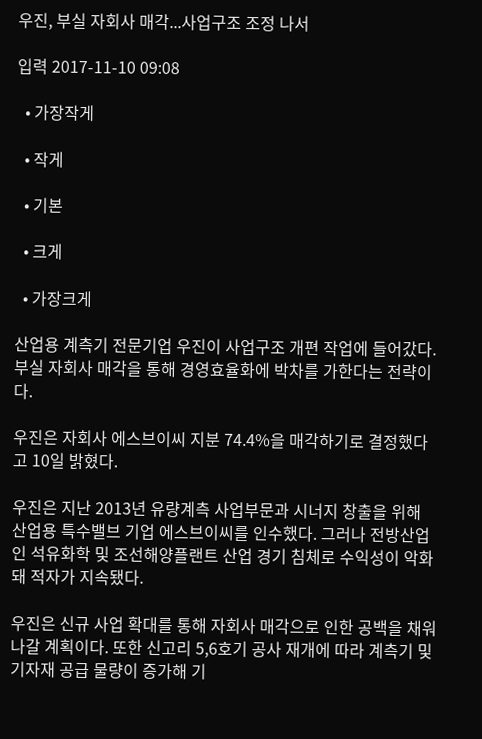우진, 부실 자회사 매각...사업구조 조정 나서

입력 2017-11-10 09:08

  • 가장작게

  • 작게

  • 기본

  • 크게

  • 가장크게

산업용 계측기 전문기업 우진이 사업구조 개편 작업에 들어갔다. 부실 자회사 매각을 통해 경영효율화에 박차를 가한다는 전략이다.

우진은 자회사 에스브이씨 지분 74.4%을 매각하기로 결정했다고 10일 밝혔다.

우진은 지난 2013년 유량계측 사업부문과 시너지 창출을 위해 산업용 특수밸브 기업 에스브이씨를 인수했다. 그러나 전방산업인 석유화학 및 조선해양플랜트 산업 경기 침체로 수익성이 악화돼 적자가 지속됐다.

우진은 신규 사업 확대를 통해 자회사 매각으로 인한 공백을 채워 나갈 계획이다. 또한 신고리 5,6호기 공사 재개에 따라 계측기 및 기자재 공급 물량이 증가해 기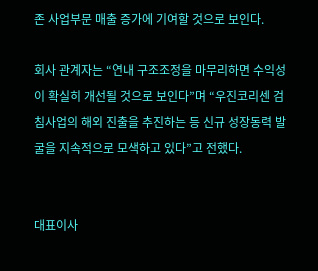존 사업부문 매출 증가에 기여할 것으로 보인다.

회사 관계자는 “연내 구조조정을 마무리하면 수익성이 확실히 개선될 것으로 보인다”며 “우진코리센 검침사업의 해외 진출을 추진하는 등 신규 성장동력 발굴을 지속적으로 모색하고 있다”고 전했다.


대표이사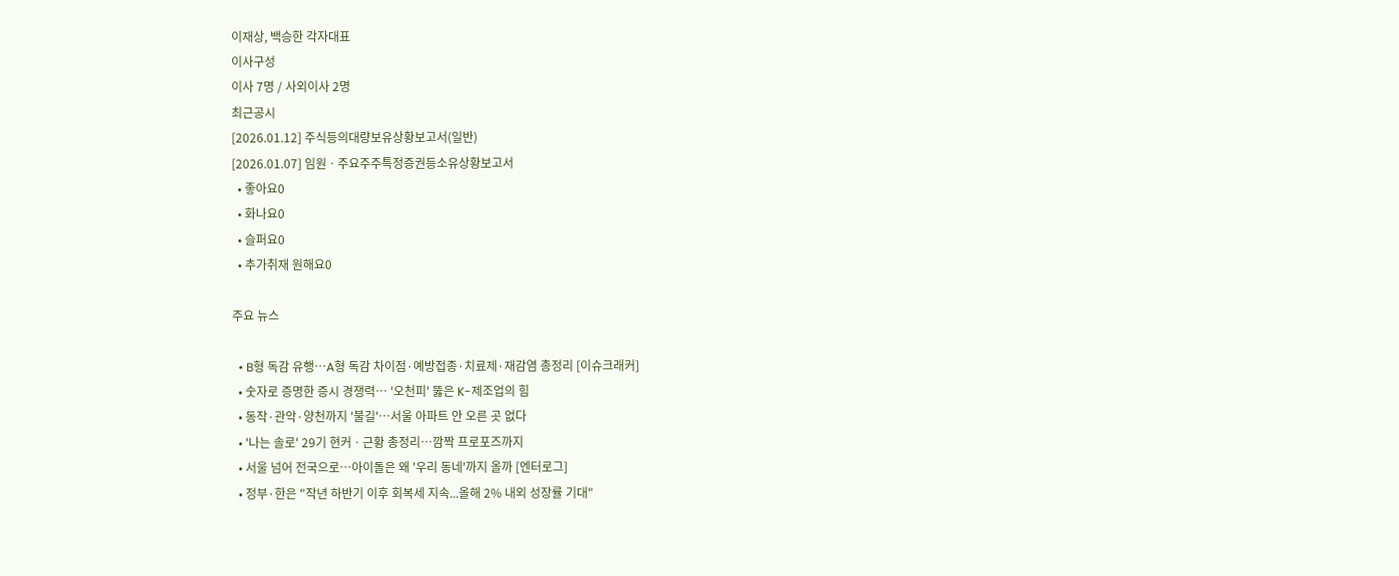이재상, 백승한 각자대표
이사구성
이사 7명 / 사외이사 2명
최근공시
[2026.01.12] 주식등의대량보유상황보고서(일반)
[2026.01.07] 임원ㆍ주요주주특정증권등소유상황보고서
  • 좋아요0
  • 화나요0
  • 슬퍼요0
  • 추가취재 원해요0

주요 뉴스

  • B형 독감 유행…A형 독감 차이점·예방접종·치료제·재감염 총정리 [이슈크래커]
  • 숫자로 증명한 증시 경쟁력… '오천피' 뚫은 K-제조업의 힘
  • 동작·관악·양천까지 '불길'…서울 아파트 안 오른 곳 없다
  • '나는 솔로' 29기 현커ㆍ근황 총정리⋯깜짝 프로포즈까지
  • 서울 넘어 전국으로⋯아이돌은 왜 '우리 동네'까지 올까 [엔터로그]
  • 정부·한은 "작년 하반기 이후 회복세 지속...올해 2% 내외 성장률 기대"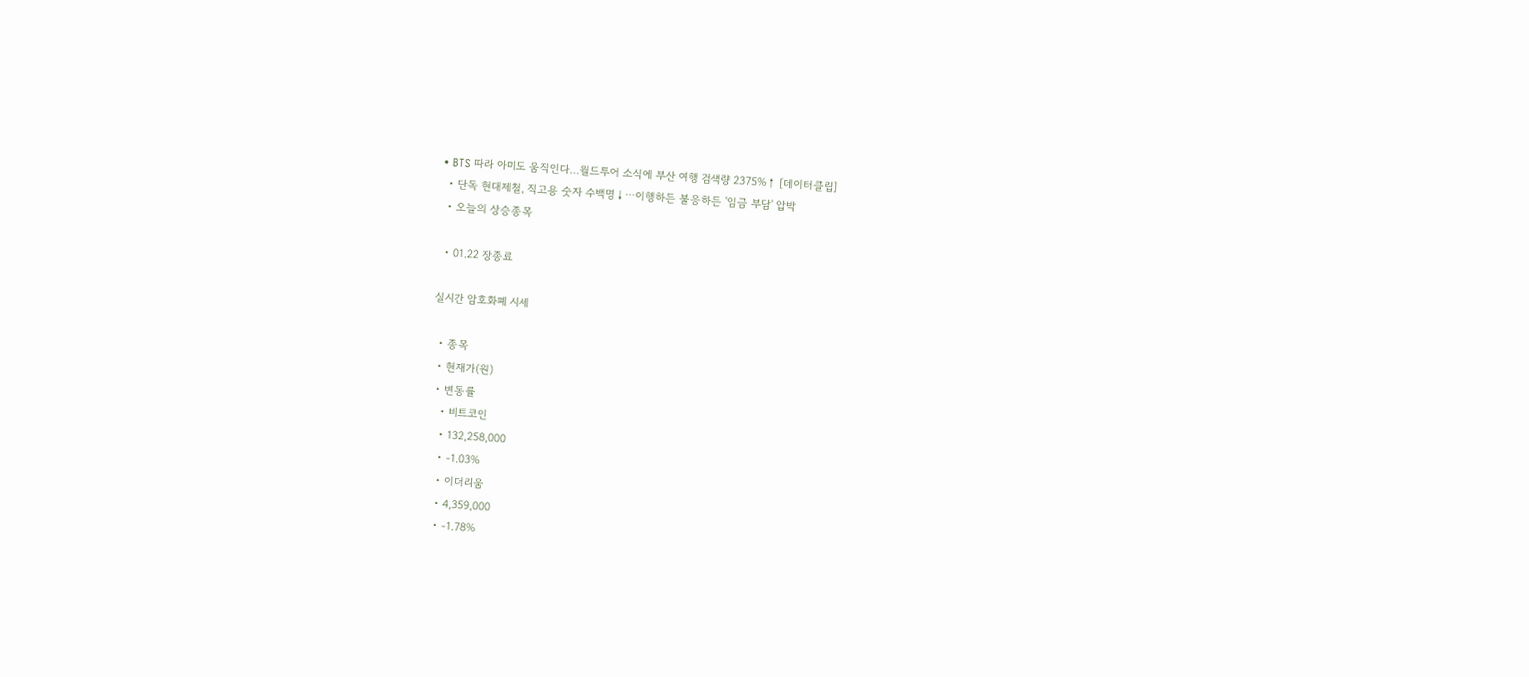• BTS 따라 아미도 움직인다…월드투어 소식에 부산 여행 검색량 2375%↑ [데이터클립]
  • 단독 현대제철, 직고용 숫자 수백명↓⋯이행하든 불응하든 '임금 부담' 압박
  • 오늘의 상승종목

  • 01.22 장종료

실시간 암호화폐 시세

  • 종목
  • 현재가(원)
  • 변동률
    • 비트코인
    • 132,258,000
    • -1.03%
    • 이더리움
    • 4,359,000
    • -1.78%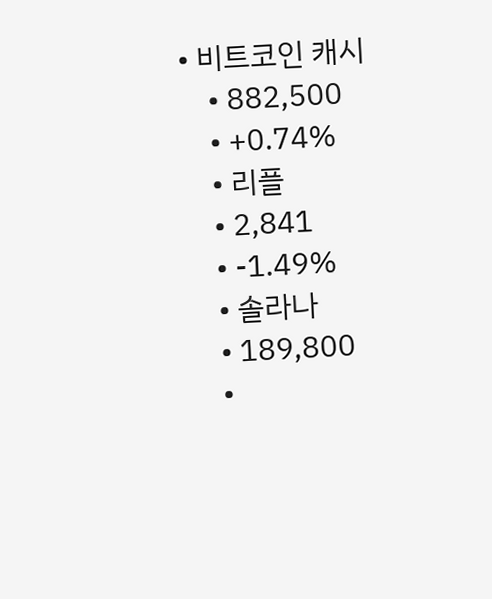• 비트코인 캐시
    • 882,500
    • +0.74%
    • 리플
    • 2,841
    • -1.49%
    • 솔라나
    • 189,800
    •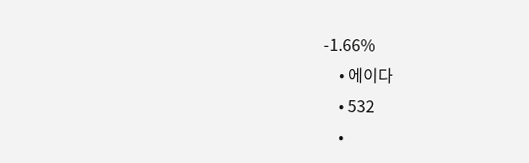-1.66%
    • 에이다
    • 532
    •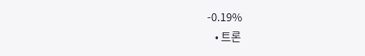-0.19%
    • 트론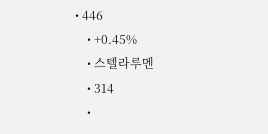• 446
    • +0.45%
    • 스텔라루멘
    • 314
    •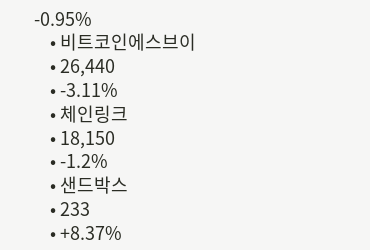-0.95%
    • 비트코인에스브이
    • 26,440
    • -3.11%
    • 체인링크
    • 18,150
    • -1.2%
    • 샌드박스
    • 233
    • +8.37%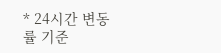* 24시간 변동률 기준